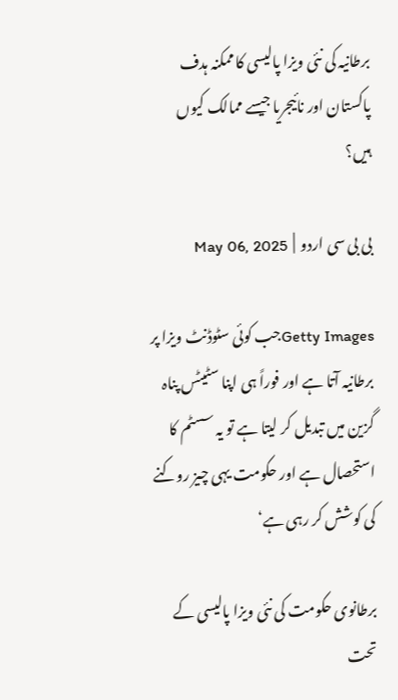برطانیہ کی نئی ویزا پالیسی کا ممکنہ ہدف پاکستان اور نائیجریا جیسے ممالک کیوں ہیں؟

بی بی سی اردو  |  May 06, 2025

Getty Imagesجب کوئی سٹوڈنٹ ویزا پر برطانیہ آتا ہے اور فوراً ہی اپنا سٹیٹس پناہ گزین میں تبدیل کر لیتا ہے تو یہ سسٹم کا استحصال ہے اور حکومت یہی چیز روکنے کی کوشش کر رہی ہے‘

برطانوی حکومت کی نئی ویزا پالیسی کے تحت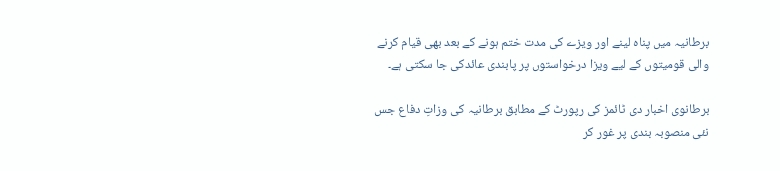برطانیہ میں پناہ لینے اور ویزے کی مدت ختم ہونے کے بعد بھی قیام کرنے والی قومیتوں کے لیے ویزا درخواستوں پر پابندی عائدکی جا سکتی ہے۔

برطانوی اخبار دی ٹائمز کی رپورٹ کے مطابق برطانیہ کی وزاتِ دفاع جس نئی منصوبہ بندی پر غور کر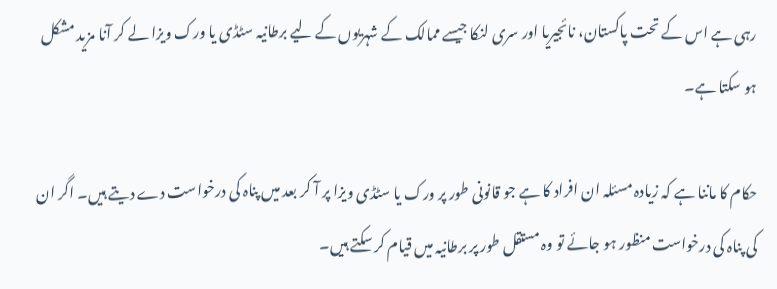رہی ہے اس کے تحت پاکستان، نائجیریا اور سری لنکا جیسے ممالک کے شہریوں کے لیے برطانیہ سٹڈی یا ورک ویزا لے کر آنا مزید مشکل ہو سکتا ہے۔

حکام کا ماننا ہے کہ زیادہ مسئلہ ان افراد کا ہے جو قانونی طور پر ورک یا سٹڈی ویزا پر آ کر بعد میں پناہ کی درخواست دے دیتے ہیں۔ اگر ان کی پناہ کی درخواست منظور ہو جائے تو وہ مستقل طور پر برطانیہ میں قیام کر سکتے ہیں۔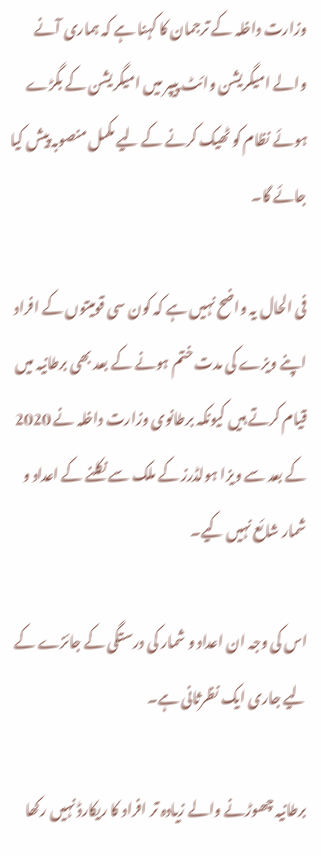وزارت داخلہ کے ترجمان کا کہنا ہے کہ ہماری آنے والے امیگریشن وائٹ پیپر میں امیگریشن کے بگڑے ہوئے نظام کو ٹھیک کرنے کے لیے مکمل منصوبہ پیش کیا جائے گا۔

فی الحال یہ واضح نہیں ہے کہ کون سی قومیتوں کے افراد اپنے ویزے کی مدت ختم ہونے کے بعد بھی برطانیہ میں قیام کرتے ہیں کیونکہ برطانوی وزارت داخلہ نے 2020 کے بعد سے ویزا ہولڈرز کے ملک سے نکلنے کے اعداد و شمار شائع نہیں کیے۔

اس کی وجہ ان اعداد و شمار کی درستگی کے جائزے کے لیے جاری ایک نظرثانی ہے۔

برطانیہ چھوڑنے والے زیادہ تر افراد کا ریکارڈ نہیں رکھا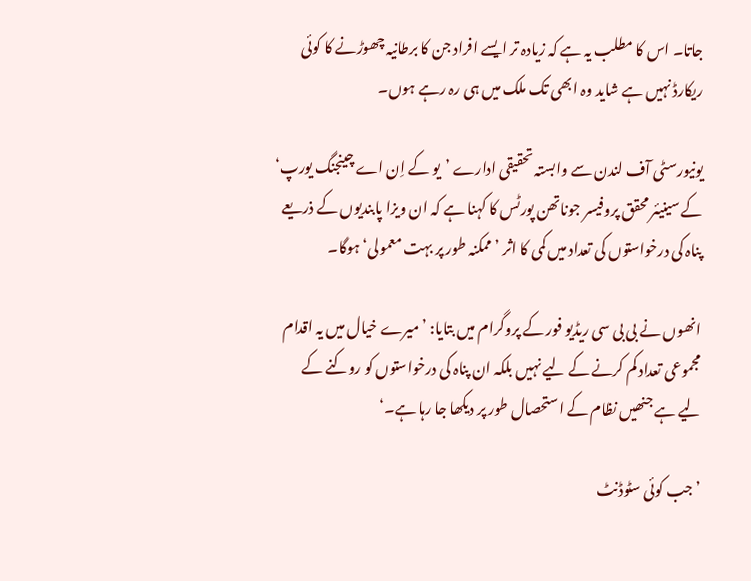جاتا۔ اس کا مطلب یہ ہے کہ زیادہ تر ایسے افراد جن کا برطانیہ چھوڑنے کا کوئی ریکارڈ نہیں ہے شاید وہ ابھی تک ملک میں ہی رہ رہے ہوں۔

یونیورسٹی آف لندن سے وابستہ تحقیقی ادارے ’یو کے اِن اے چینجنگ یورپ‘ کے سینیئر محقق پروفیسر جوناتھن پورٹس کا کہنا ہے کہ ان ویزا پابندیوں کے ذریعے پناہ کی درخواستوں کی تعداد میں کمی کا اثر ’ممکنہ طور پر بہت معمولی‘ ہوگا۔

انھوں نے بی بی سی ریڈیو فور کے پروگرام میں بتایا: ’میرے خیال میں یہ اقدام مجموعی تعداد کم کرنے کے لیے نہیں بلکہ ان پناہ کی درخواستوں کو روکنے کے لیے ہے جنھیں نظام کے استحصال طور پر دیکھا جا رہا ہے۔‘

’جب کوئی سٹوڈنٹ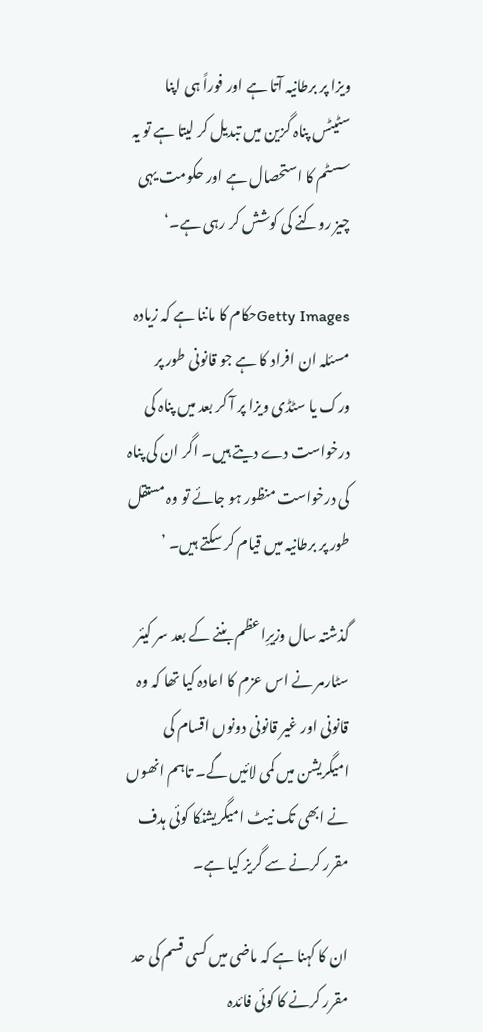ویزا پر برطانیہ آتا ہے اور فوراً ہی اپنا سٹیٹس پناہ گزین میں تبدیل کر لیتا ہے تو یہ سسٹم کا استحصال ہے اور حکومت یہی چیز روکنے کی کوشش کر رہی ہے۔‘

Getty Imagesحکام کا ماننا ہے کہ زیادہ مسئلہ ان افراد کا ہے جو قانونی طور پر ورک یا سٹڈی ویزا پر آ کر بعد میں پناہ کی درخواست دے دیتے ہیں۔ اگر ان کی پناہ کی درخواست منظور ہو جائے تو وہ مستقل طور پر برطانیہ میں قیام کر سکتے ہیں۔ ’

گذشتہ سال وزیرِاعظم بننے کے بعد سر کیئر سٹارمر نے اس عزم کا اعادہ کیا تھا کہ وہ قانونی اور غیر قانونی دونوں اقسام کی امیگریشن میں کمی لائیں گے۔ تاہم انھوں نے ابھی تک نیٹ امیگریشنکا کوئی ہدف مقرر کرنے سے گریز کیا ہے۔

ان کا کہنا ہے کہ ماضی میں کسی قسم کی حد مقرر کرنے کا کوئی فائدہ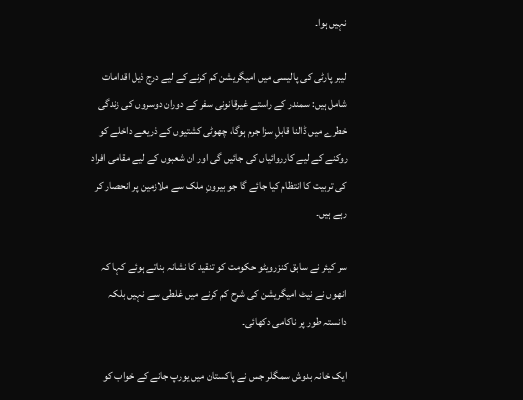نہیں ہوا۔

لیبر پارٹی کی پالیسی میں امیگریشن کم کرنے کے لیے درج ذیل اقدامات شامل ہیں: سمندر کے راستے غیرقانونی سفر کے دوران دوسروں کی زندگی خطرے میں ڈالنا قابلِ سزا جرم ہوگا، چھوٹی کشتیوں کے ذریعے داخلے کو روکنے کے لیے کارروائیاں کی جائیں گی اور ان شعبوں کے لیے مقامی افراد کی تربیت کا انتظام کیا جائے گا جو بیرونِ ملک سے ملازمین پر انحصار کر رہے ہیں۔

سر کیئر نے سابق کنزرویٹو حکومت کو تنقید کا نشانہ بناتے ہوئے کہا کہ انھوں نے نیٹ امیگریشن کی شرح کم کرنے میں غلطی سے نہیں بلکہ دانستہ طور پر ناکامی دکھائی۔

ایک خانہ بدوش سمگلر جس نے پاکستان میں یورپ جانے کے خواب کو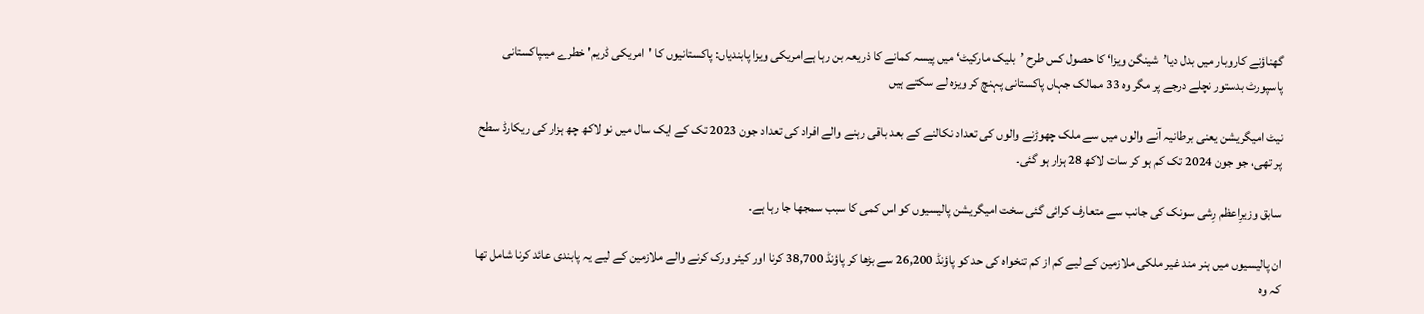گھناؤنے کاروبار میں بدل دیا’شینگن ویزا‘ کا حصول کس طرح ’بلیک مارکیٹ‘ میں پیسہ کمانے کا ذریعہ بن رہا ہےامریکی ویزا پابندیاں: پاکستانیوں کا 'امریکی ڈریم' خطرے میںپاکستانی پاسپورٹ بدستور نچلے درجے پر مگر وہ 33 ممالک جہاں پاکستانی پہنچ کر ویزہ لے سکتے ہیں

نیٹ امیگریشن یعنی برطانیہ آنے والوں میں سے ملک چھوڑنے والوں کی تعداد نکالنے کے بعد باقی رہنے والے افراد کی تعداد جون 2023 تک کے ایک سال میں نو لاکھ چھ ہزار کی ریکارڈ سطح پر تھی، جو جون 2024 تک کم ہو کر سات لاکھ 28 ہزار ہو گئی۔

سابق وزیرِاعظم رِشی سونک کی جانب سے متعارف کرائی گئی سخت امیگریشن پالیسیوں کو اس کمی کا سبب سمجھا جا رہا ہے۔

ان پالیسیوں میں ہنر مند غیر ملکی ملازمین کے لیے کم از کم تنخواہ کی حد کو پاؤنڈ 26,200 سے بڑھا کر پاؤنڈ 38,700 کرنا اور کیئر ورک کرنے والے ملازمین کے لیے یہ پابندی عائد کرنا شامل تھا کہ وہ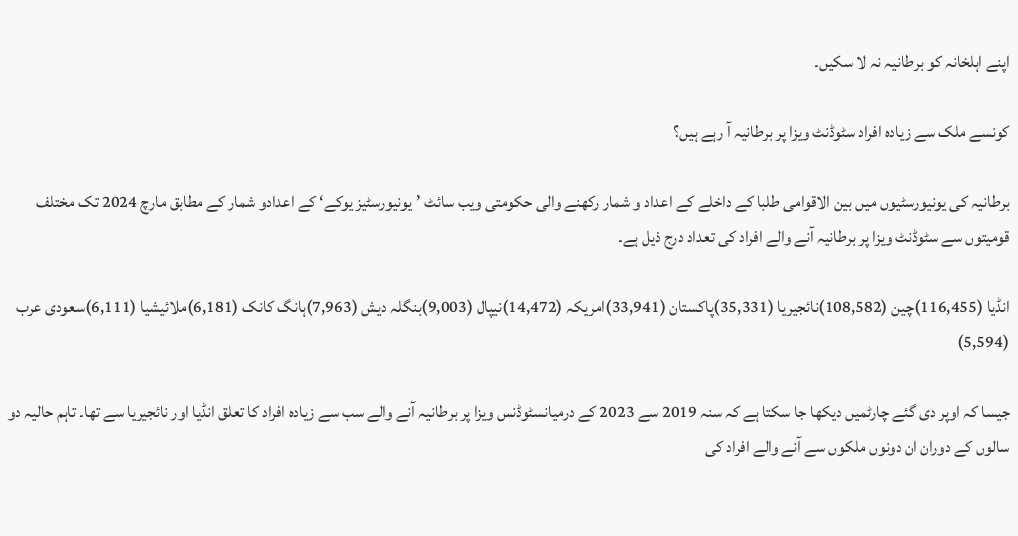اپنے اہلخانہ کو برطانیہ نہ لا سکیں۔

کونسے ملک سے زیادہ افراد سٹوڈنٹ ویزا پر برطانیہ آ رہے ہیں؟

برطانیہ کی یونیورسٹیوں میں بین الاقوامی طلبا کے داخلے کے اعداد و شمار رکھنے والی حکومتی ویب سائٹ ’یونیورسٹیز یوکے‘ کے اعدادو شمار کے مطابق مارچ 2024 تک مختلف قومیتوں سے سٹوڈنٹ ویزا پر برطانیہ آنے والے افراد کی تعداد درج ذیل ہے۔

انڈیا (116,455)چین (108,582)نائجیریا (35,331)پاکستان (33,941)امریکہ (14,472)نیپال (9,003)بنگلہ دیش (7,963)ہانگ کانک (6,181)ملائیشیا (6,111)سعودی عرب (5,594)

جیسا کہ اوپر دی گئے چارٹمیں دیکھا جا سکتا ہے کہ سنہ 2019 سے 2023 کے درمیانسٹوڈنس ویزا پر برطانیہ آنے والے سب سے زیادہ افراد کا تعلق انڈیا اور نائجیریا سے تھا۔ تاہم حالیہ دو سالوں کے دوران ان دونوں ملکوں سے آنے والے افراد کی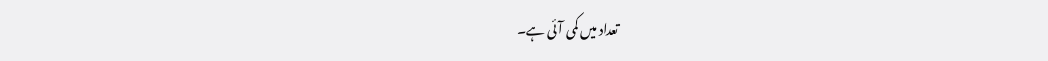تعداد میں کمی آئی ہے۔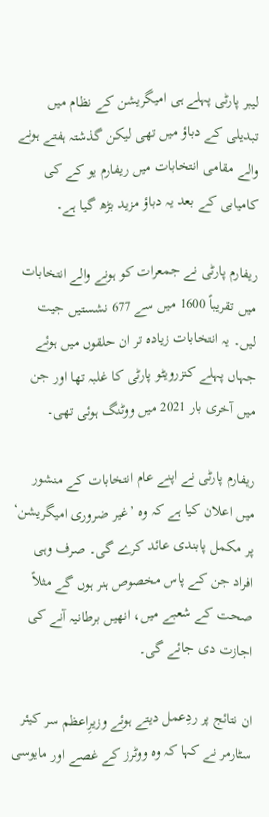لیبر پارٹی پہلے ہی امیگریشن کے نظام میں تبدیلی کے دباؤ میں تھی لیکن گذشتہ ہفتے ہونے والے مقامی انتخابات میں ریفارم یو کے کی کامیابی کے بعد یہ دباؤ مزید بڑھ گیا ہے۔

ریفارم پارٹی نے جمعرات کو ہونے والے انتخابات میں تقریباً 1600 میں سے 677 نشستیں جیت لیں۔ یہ انتخابات زیادہ تر ان حلقوں میں ہوئے جہاں پہلے کنزرویٹو پارٹی کا غلبہ تھا اور جن میں آخری بار 2021 میں ووٹنگ ہوئی تھی۔

ریفارم پارٹی نے اپنے عام انتخابات کے منشور میں اعلان کیا ہے کہ وہ ’غیر ضروری امیگریشن‘ پر مکمل پابندی عائد کرے گی۔ صرف وہی افراد جن کے پاس مخصوص ہنر ہوں گے مثلاً صحت کے شعبے میں، انھیں برطانیہ آنے کی اجازت دی جائے گی۔

ان نتائج پر ردِعمل دیتے ہوئے وزیرِاعظم سر کیئر سٹارمر نے کہا کہ وہ ووٹرز کے غصے اور مایوسی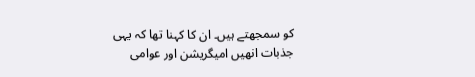کو سمجھتے ہیں۔ ان کا کہنا تھا کہ یہی جذبات انھیں امیگریشن اور عوامی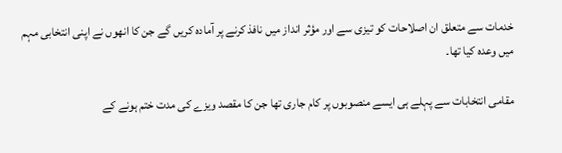خدمات سے متعلق ان اصلاحات کو تیزی سے اور مؤثر انداز میں نافذ کرنے پر آمادہ کریں گے جن کا انھوں نے اپنی انتخابی مہم میں وعدہ کیا تھا۔

مقامی انتخابات سے پہلے ہی ایسے منصوبوں پر کام جاری تھا جن کا مقصد ویزے کی مدت ختم ہونے کے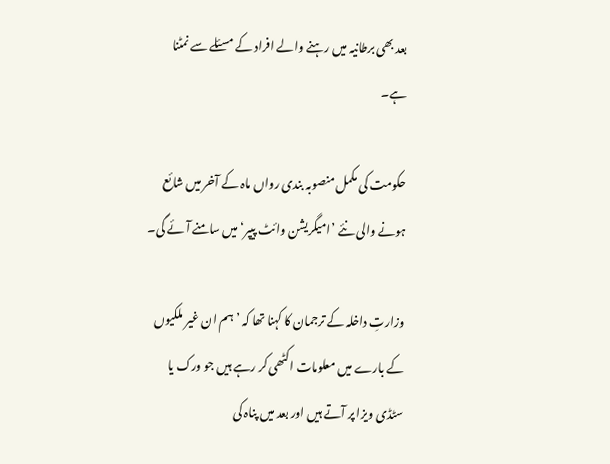بعد بھی برطانیہ میں رہنے والے افراد کے مسئلے سے نمٹنا ہے۔

حکومت کی مکمل منصوبہ بندی رواں ماہ کے آخر میں شائع ہونے والی نئے ’امیگریشن وائٹ پیپر‘ میں سامنے آئے گی۔

وزارتِ داخلہ کے ترجمان کا کہنا تھا کہ ’ہم ان غیر ملکیوں کے بارے میں معلومات اکٹھی کر رہے ہیں جو ورک یا سٹڈی ویزا پر آتے ہیں اور بعد میں پناہ کی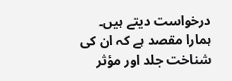درخواست دیتے ہیں۔ ہمارا مقصد ہے کہ ان کی شناخت جلد اور مؤثر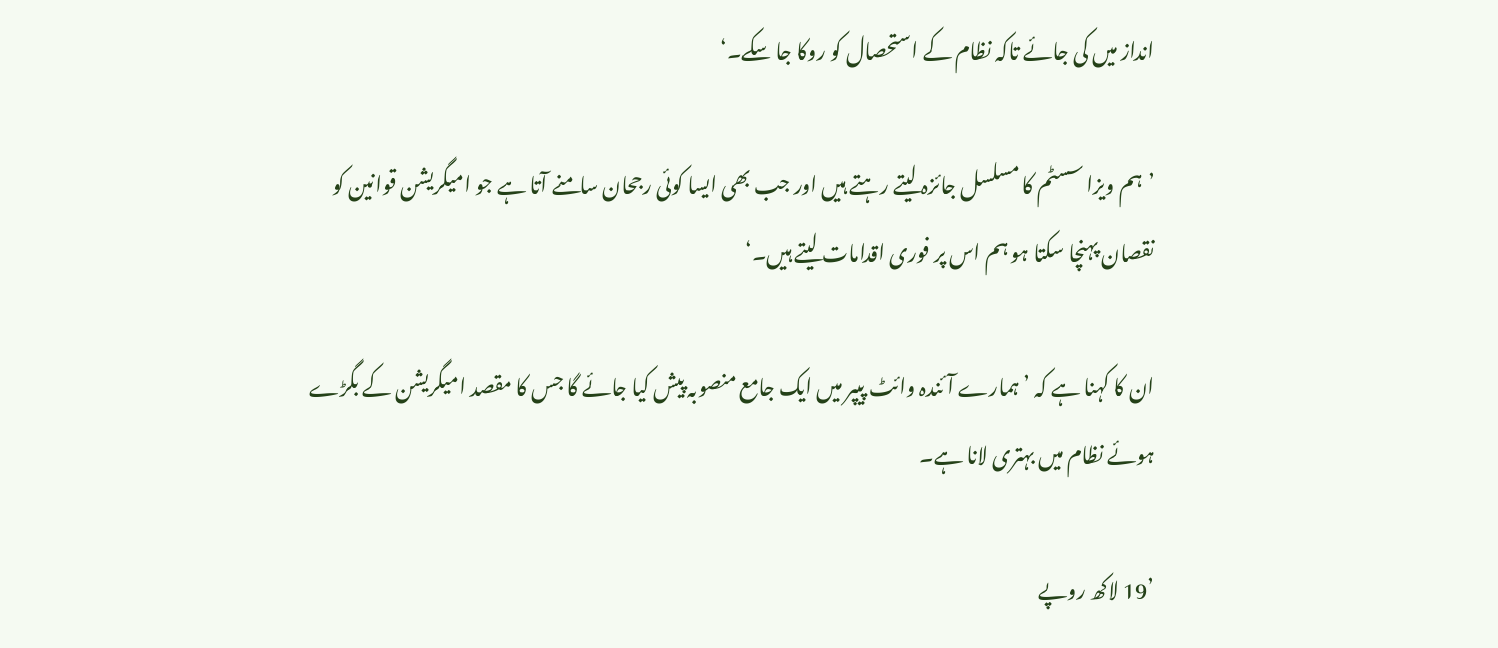انداز میں کی جائے تاکہ نظام کے استحصال کو روکا جا سکے۔‘

’ہم ویزا سسٹم کا مسلسل جائزہ لیتے رہتے ہیں اور جب بھی ایسا کوئی رجحان سامنے آتا ہے جو امیگریشن قوانین کو نقصان پہنچا سکتا ہو ہم اس پر فوری اقدامات لیتے ہیں۔‘

ان کا کہنا ہے کہ ’ہمارے آئندہ وائٹ پیپر میں ایک جامع منصوبہ پیش کیا جائے گا جس کا مقصد امیگریشن کے بگڑے ہوئے نظام میں بہتری لانا ہے۔

’19 لاکھ روپے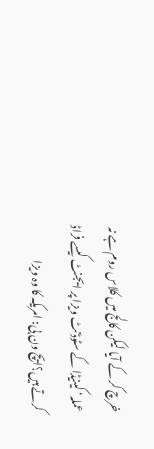خرچ کر کے آیا لیکن کالج میں کلاس روم ہے نہ عملہ‘ کینیڈا کے سٹوڈنٹ ویزا پر ایجنٹ کیسے فراڈ کرتے ہیں؟ایچ ون بی: امریکہ کا وہ ویزا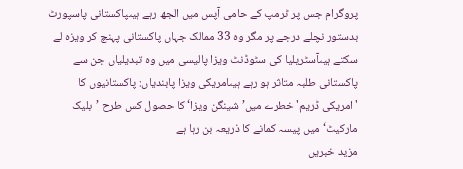پروگرام جس پر ٹرمپ کے حامی آپس میں الجھ رہے ہیںپاکستانی پاسپورٹ بدستور نچلے درجے پر مگر وہ 33 ممالک جہاں پاکستانی پہنچ کر ویزہ لے سکتے ہیںآسٹریلیا کی سٹوڈنٹ ویزا پالیسی میں وہ تبدیلیاں جن سے پاکستانی طلبہ متاثر ہو رہے ہیںامریکی ویزا پابندیاں: پاکستانیوں کا 'امریکی ڈریم' خطرے میں’شینگن ویزا‘ کا حصول کس طرح ’بلیک مارکیٹ‘ میں پیسہ کمانے کا ذریعہ بن رہا ہے
مزید خبریں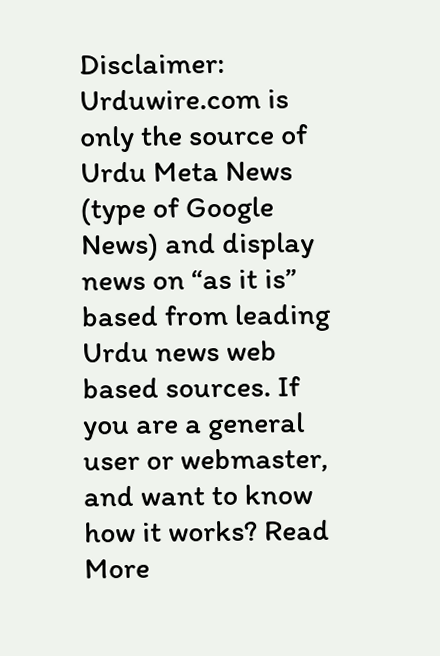Disclaimer: Urduwire.com is only the source of Urdu Meta News (type of Google News) and display news on “as it is” based from leading Urdu news web based sources. If you are a general user or webmaster, and want to know how it works? Read More